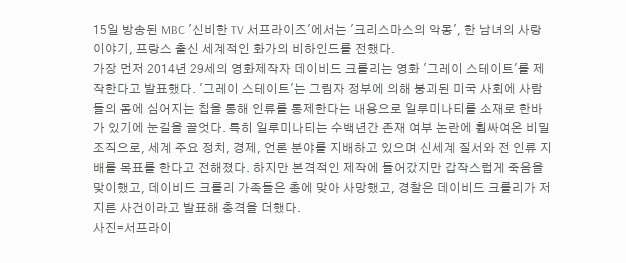15일 방송된 MBC '신비한 TV 서프라이즈'에서는 '크리스마스의 악몽', 한 남녀의 사랑 이야기, 프랑스 출신 세계적인 화가의 비하인드를 전했다.
가장 먼저 2014년 29세의 영화제작자 데이비드 크롤리는 영화 '그레이 스테이트'를 제작한다고 발표했다. '그레이 스테이트'는 그림자 정부에 의해 붕괴된 미국 사회에 사람들의 몸에 심어지는 칩을 통해 인류를 통제한다는 내용으로 일루미나티를 소재로 한바가 있기에 눈길을 끌엇다. 특히 일루미나티는 수백년간 존재 여부 논란에 휩싸여온 비밀 조직으로, 세계 주요 정치, 경제, 언론 분야를 지배하고 있으며 신세계 질서와 전 인류 지배를 목표를 한다고 전해졌다. 하지만 본격적인 제작에 들어갔지만 갑작스럽게 죽음을 맞이했고, 데이비드 크롤리 가족들은 총에 맞아 사망했고, 경찰은 데이비드 크롤리가 저지른 사건이라고 발표해 충격을 더했다.
사진=서프라이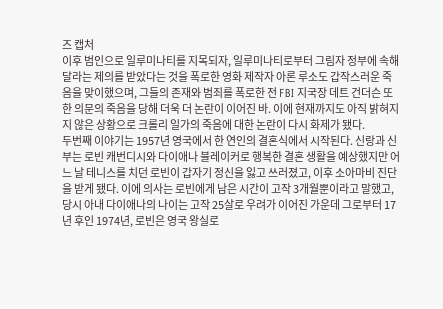즈 캡처
이후 범인으로 일루미나티를 지목되자, 일루미나티로부터 그림자 정부에 속해달라는 제의를 받았다는 것을 폭로한 영화 제작자 아론 루소도 갑작스러운 죽음을 맞이했으며, 그들의 존재와 범죄를 폭로한 전 FBI 지국장 데트 건더슨 또한 의문의 죽음을 당해 더욱 더 논란이 이어진 바. 이에 현재까지도 아직 밝혀지지 않은 상황으로 크롤리 일가의 죽음에 대한 논란이 다시 화제가 됐다.
두번째 이야기는 1957년 영국에서 한 연인의 결혼식에서 시작된다. 신랑과 신부는 로빈 캐번디시와 다이애나 블레이커로 행복한 결혼 생활을 예상했지만 어느 날 테니스를 치던 로빈이 갑자기 정신을 잃고 쓰러졌고, 이후 소아마비 진단을 받게 됐다. 이에 의사는 로빈에게 남은 시간이 고작 3개월뿐이라고 말했고, 당시 아내 다이애나의 나이는 고작 25살로 우려가 이어진 가운데 그로부터 17년 후인 1974년, 로빈은 영국 왕실로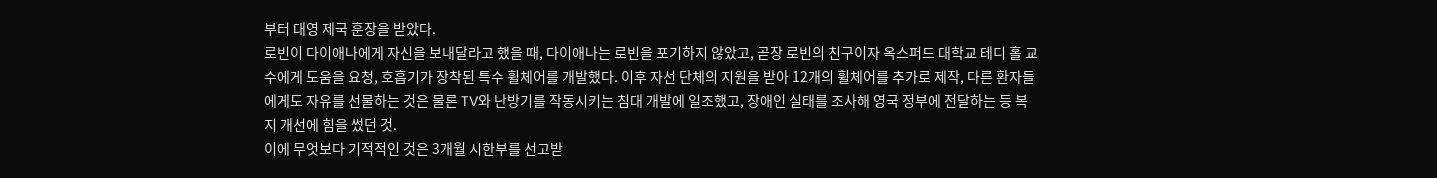부터 대영 제국 훈장을 받았다.
로빈이 다이애나에게 자신을 보내달라고 했을 때, 다이애나는 로빈을 포기하지 않았고, 곧장 로빈의 친구이자 옥스퍼드 대학교 테디 홀 교수에게 도움을 요청, 호흡기가 장착된 특수 휠체어를 개발했다. 이후 자선 단체의 지원을 받아 12개의 휠체어를 추가로 제작, 다른 환자들에게도 자유를 선물하는 것은 물론 TV와 난방기를 작동시키는 침대 개발에 일조했고, 장애인 실태를 조사해 영국 정부에 전달하는 등 복지 개선에 힘을 썼던 것.
이에 무엇보다 기적적인 것은 3개월 시한부를 선고받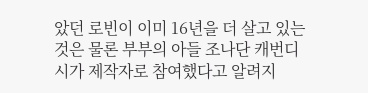았던 로빈이 이미 16년을 더 살고 있는 것은 물론 부부의 아들 조나단 캐번디시가 제작자로 참여했다고 알려지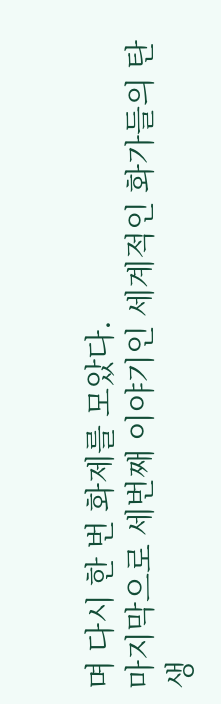며 다시 한 번 화제를 모았다.
마지막으로 세번째 이야기인 세계적인 화가들의 탄생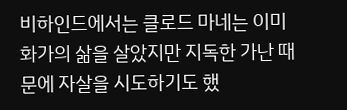비하인드에서는 클로드 마네는 이미 화가의 삶을 살았지만 지독한 가난 때문에 자살을 시도하기도 했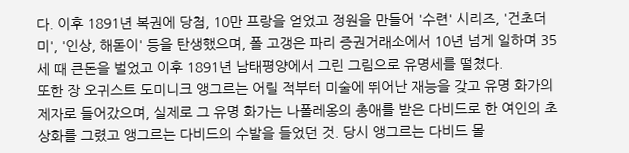다. 이후 1891년 복권에 당첨, 10만 프랑을 얻었고 정원을 만들어 '수련' 시리즈, '건초더미', '인상, 해돋이' 등을 탄생했으며, 폴 고갱은 파리 증권거래소에서 10년 넘게 일하며 35세 때 큰돈을 벌었고 이후 1891년 남태평양에서 그린 그림으로 유명세를 떨쳤다.
또한 장 오귀스트 도미니크 앵그르는 어릴 적부터 미술에 뛰어난 재능을 갖고 유명 화가의 제자로 들어갔으며, 실제로 그 유명 화가는 나폴레옹의 총애를 받은 다비드로 한 여인의 초상화를 그렸고 앵그르는 다비드의 수발을 들었던 것. 당시 앵그르는 다비드 몰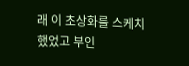래 이 초상화를 스케치했었고 부인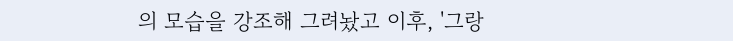의 모습을 강조해 그려놨고 이후, '그랑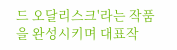드 오달리스크'라는 작품을 완성시키며 대표작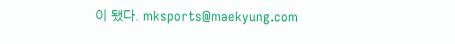이 됐다. mksports@maekyung.com